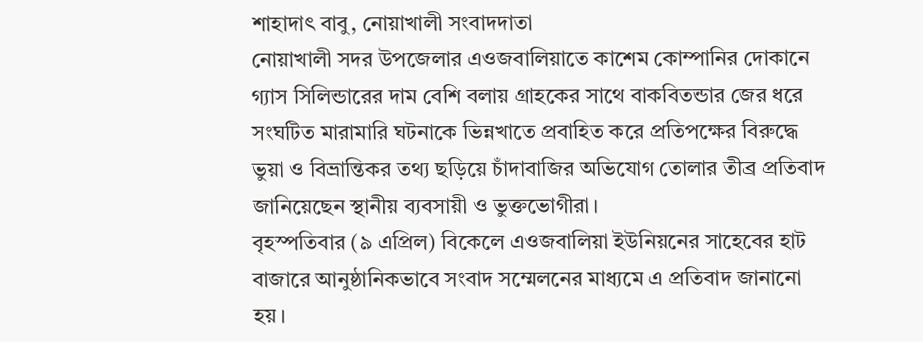শাহাদাৎ বাবু, নোয়াখালী সংবাদদাতা
নোয়াখালী সদর উপজেলার এওজবালিয়াতে কাশেম কোম্পানির দোকানে গ্যাস সিলিন্ডারের দাম বেশি বলায় গ্রাহকের সাথে বাকবিতন্ডার জের ধরে সংঘটিত মারামারি ঘটনাকে ভিন্নখাতে প্রবাহিত করে প্রতিপক্ষের বিরুদ্ধে ভুয়া ও বিভ্রান্তিকর তথ্য ছড়িয়ে চাঁদাবাজির অভিযোগ তোলার তীব্র প্রতিবাদ জানিয়েছেন স্থানীয় ব্যবসায়ী ও ভুক্তভোগীরা।
বৃহস্পতিবার (৯ এপ্রিল) বিকেলে এওজবালিয়া ইউনিয়নের সাহেবের হাট বাজারে আনুষ্ঠানিকভাবে সংবাদ সম্মেলনের মাধ্যমে এ প্রতিবাদ জানানো হয়।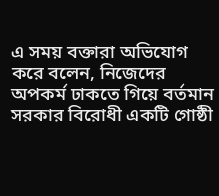এ সময় বক্তারা অভিযোগ করে বলেন, নিজেদের অপকর্ম ঢাকতে গিয়ে বর্তমান সরকার বিরোধী একটি গোষ্ঠী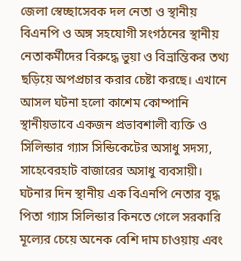জেলা স্বেচ্ছাসেবক দল নেতা ও স্থানীয় বিএনপি ও অঙ্গ সহযোগী সংগঠনের স্থানীয় নেতাকর্মীদের বিরুদ্ধে ভুয়া ও বিভ্রান্তিকর তথ্য ছড়িয়ে অপপ্রচার করার চেষ্টা করছে। এখানে আসল ঘটনা হলো কাশেম কোম্পানি স্থানীয়ভাবে একজন প্রভাবশালী ব্যক্তি ও সিলিন্ডার গ্যাস সিন্ডিকেটের অসাধু সদস্য, সাহেবেরহাট বাজারের অসাধু ব্যবসায়ী। ঘটনার দিন স্থানীয় এক বিএনপি নেতার বৃদ্ধ পিতা গ্যাস সিলিন্ডার কিনতে গেলে সরকারি মূল্যের চেয়ে অনেক বেশি দাম চাওয়ায় এবং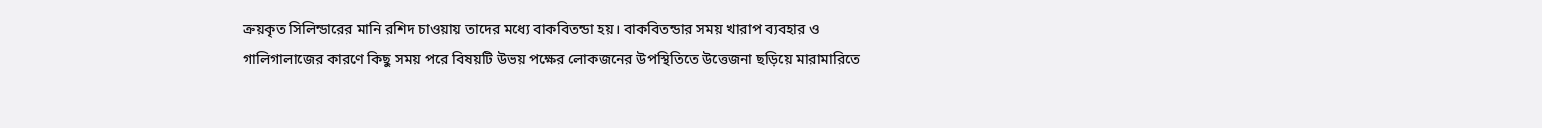ক্রয়কৃত সিলিন্ডারের মানি রশিদ চাওয়ায় তাদের মধ্যে বাকবিতন্ডা হয়। বাকবিতন্ডার সময় খারাপ ব্যবহার ও গালিগালাজের কারণে কিছু সময় পরে বিষয়টি উভয় পক্ষের লোকজনের উপস্থিতিতে উত্তেজনা ছড়িয়ে মারামারিতে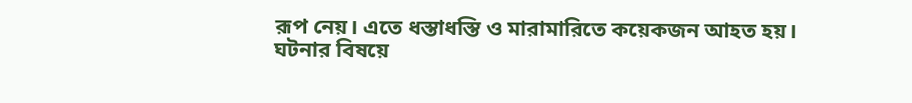রূপ নেয়। এতে ধস্তাধস্তি ও মারামারিতে কয়েকজন আহত হয়।
ঘটনার বিষয়ে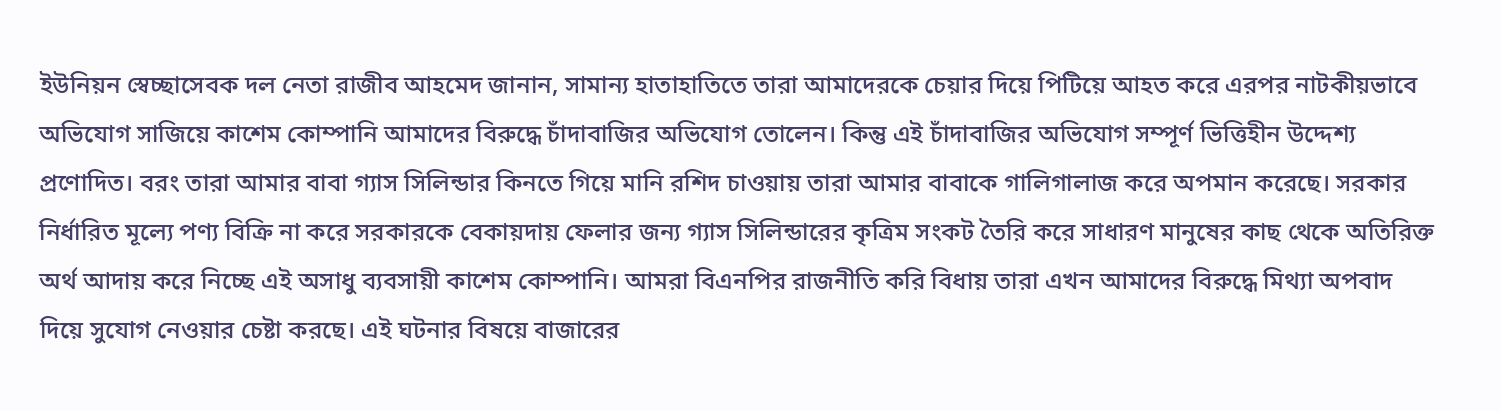ইউনিয়ন স্বেচ্ছাসেবক দল নেতা রাজীব আহমেদ জানান, সামান্য হাতাহাতিতে তারা আমাদেরকে চেয়ার দিয়ে পিটিয়ে আহত করে এরপর নাটকীয়ভাবে অভিযোগ সাজিয়ে কাশেম কোম্পানি আমাদের বিরুদ্ধে চাঁদাবাজির অভিযোগ তোলেন। কিন্তু এই চাঁদাবাজির অভিযোগ সম্পূর্ণ ভিত্তিহীন উদ্দেশ্য প্রণোদিত। বরং তারা আমার বাবা গ্যাস সিলিন্ডার কিনতে গিয়ে মানি রশিদ চাওয়ায় তারা আমার বাবাকে গালিগালাজ করে অপমান করেছে। সরকার নির্ধারিত মূল্যে পণ্য বিক্রি না করে সরকারকে বেকায়দায় ফেলার জন্য গ্যাস সিলিন্ডারের কৃত্রিম সংকট তৈরি করে সাধারণ মানুষের কাছ থেকে অতিরিক্ত অর্থ আদায় করে নিচ্ছে এই অসাধু ব্যবসায়ী কাশেম কোম্পানি। আমরা বিএনপির রাজনীতি করি বিধায় তারা এখন আমাদের বিরুদ্ধে মিথ্যা অপবাদ দিয়ে সুযোগ নেওয়ার চেষ্টা করছে। এই ঘটনার বিষয়ে বাজারের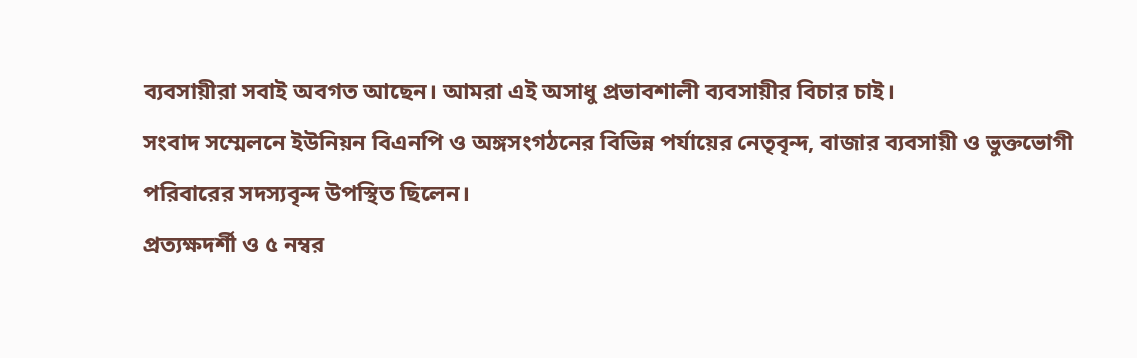ব্যবসায়ীরা সবাই অবগত আছেন। আমরা এই অসাধু প্রভাবশালী ব্যবসায়ীর বিচার চাই।
সংবাদ সম্মেলনে ইউনিয়ন বিএনপি ও অঙ্গসংগঠনের বিভিন্ন পর্যায়ের নেতৃবৃন্দ, বাজার ব্যবসায়ী ও ভুক্তভোগী পরিবারের সদস্যবৃন্দ উপস্থিত ছিলেন।
প্রত্যক্ষদর্শী ও ৫ নম্বর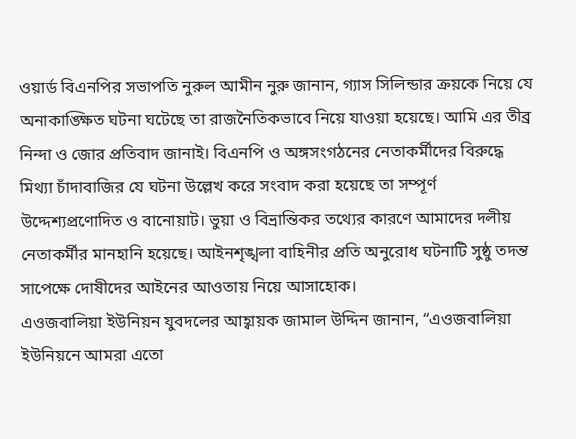ওয়ার্ড বিএনপির সভাপতি নুরুল আমীন নুরু জানান, গ্যাস সিলিন্ডার ক্রয়কে নিয়ে যে অনাকাঙ্ক্ষিত ঘটনা ঘটেছে তা রাজনৈতিকভাবে নিয়ে যাওয়া হয়েছে। আমি এর তীব্র নিন্দা ও জোর প্রতিবাদ জানাই। বিএনপি ও অঙ্গসংগঠনের নেতাকর্মীদের বিরুদ্ধে মিথ্যা চাঁদাবাজির যে ঘটনা উল্লেখ করে সংবাদ করা হয়েছে তা সম্পূর্ণ উদ্দেশ্যপ্রণোদিত ও বানোয়াট। ভুয়া ও বিভ্রান্তিকর তথ্যের কারণে আমাদের দলীয় নেতাকর্মীর মানহানি হয়েছে। আইনশৃঙ্খলা বাহিনীর প্রতি অনুরোধ ঘটনাটি সুষ্ঠু তদন্ত সাপেক্ষে দোষীদের আইনের আওতায় নিয়ে আসাহোক।
এওজবালিয়া ইউনিয়ন যুবদলের আহ্বায়ক জামাল উদ্দিন জানান, “এওজবালিয়া ইউনিয়নে আমরা এতো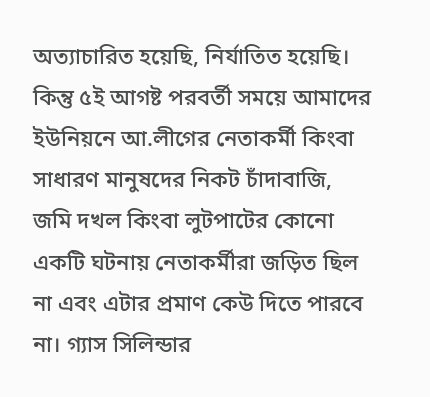অত্যাচারিত হয়েছি, নির্যাতিত হয়েছি। কিন্তু ৫ই আগষ্ট পরবর্তী সময়ে আমাদের ইউনিয়নে আ.লীগের নেতাকর্মী কিংবা সাধারণ মানুষদের নিকট চাঁদাবাজি, জমি দখল কিংবা লুটপাটের কোনো একটি ঘটনায় নেতাকর্মীরা জড়িত ছিল না এবং এটার প্রমাণ কেউ দিতে পারবে না। গ্যাস সিলিন্ডার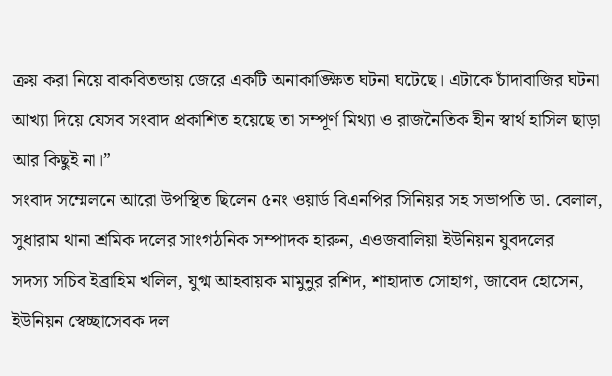ক্রয় করা নিয়ে বাকবিতন্ডায় জেরে একটি অনাকাঙ্ক্ষিত ঘটনা ঘটেছে। এটাকে চাঁদাবাজির ঘটনা আখ্যা দিয়ে যেসব সংবাদ প্রকাশিত হয়েছে তা সম্পূর্ণ মিথ্যা ও রাজনৈতিক হীন স্বার্থ হাসিল ছাড়া আর কিছুই না।”
সংবাদ সম্মেলনে আরো উপস্থিত ছিলেন ৫নং ওয়ার্ড বিএনপির সিনিয়র সহ সভাপতি ডা. বেলাল, সুধারাম থানা শ্রমিক দলের সাংগঠনিক সম্পাদক হারুন, এওজবালিয়া ইউনিয়ন যুবদলের
সদস্য সচিব ইব্রাহিম খলিল, যুগ্ম আহবায়ক মামুনুর রশিদ, শাহাদাত সোহাগ, জাবেদ হোসেন, ইউনিয়ন স্বেচ্ছাসেবক দল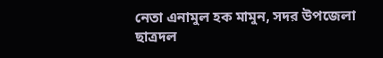নেতা এনামুল হক মামুন, সদর উপজেলা ছাত্রদল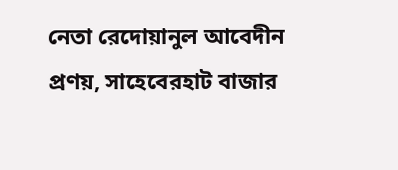নেতা রেদোয়ানুল আবেদীন প্রণয়, সাহেবেরহাট বাজার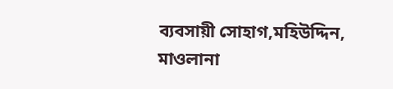ব্যবসায়ী সোহাগ,মহিউদ্দিন, মাওলানা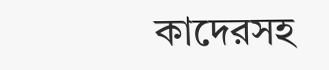কাদেরসহ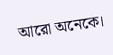আরো অনেকে।